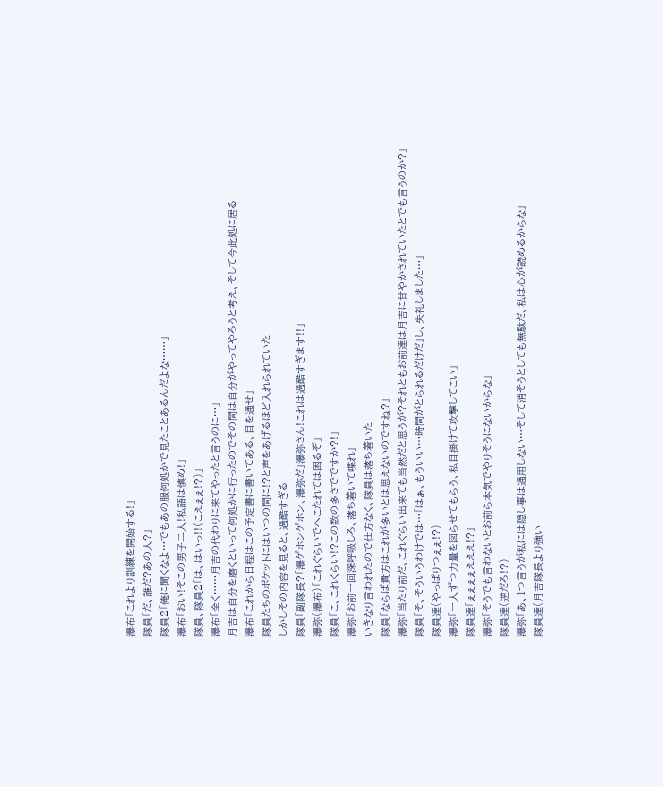瀑布「これより訓練を開始する!」
隊員「だ、誰だ?あの人?」
隊員2「俺に聞くなよ…でもあの服何処かで見たことあるんだよな……」
瀑布「おい!そこの男子二人!私語は慎め!」
隊員、隊員2「は、はいっ!!(こえぇぇ!?)」
瀑布「全く……月吉の代わりに来てやったと言うのに…」
月吉は自分を磨くといって何処かに行ったのでその間は自分がやってやろうと考え、そして今此処に居る
瀑布「これから日程はこの予定書に書いてある、目を通せ」
隊員たちのポケットにはいつの間に!?と声をあげるほど入れられていた
しかしその内容を見ると、過酷すぎる
隊員「副隊長?「瀑ゲホンゲホン、瀑弥だ」瀑弥さん!これは過酷すぎます!!」
瀑弥(瀑布)「これぐらいでへこたれては困るぞ」
隊員「こ、これくらい!?この数の多さでですか?!」
瀑弥「お前一回深呼吸しろ、落ち着いて喋れ」
いきなり言われたので仕方なく、隊員は落ち着いた
隊員「ならば貴方はこれが多いとは思えないのですね?」
瀑弥「当たり前だ、これぐらい出来ても当然だと思うが?それともお前達は月吉に甘やかされていたとでも言うのか?」
隊員「そ、そういうわけでは…「はぁ、もういい…時間がとられるだけだ」し、失礼しました…」
隊員達(やっぱりつぇぇ!?)
瀑弥「一人ずつ力量を図らせてもらう、私目掛けて攻撃してこい」
隊員達「ぇぇぇぇえええ!?」
瀑弥「そうでも言わないとお前ら本気でやりそうにないからな」
隊員達(逆だろ!?)
瀑弥「あ、1つ言うが私には隠し事は通用しない…そして消そうとしても無駄だ、私は心が読めるからな」
隊員達(月吉隊長より強い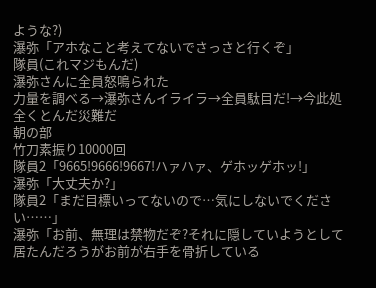ような?)
瀑弥「アホなこと考えてないでさっさと行くぞ」
隊員(これマジもんだ)
瀑弥さんに全員怒鳴られた
力量を調べる→瀑弥さんイライラ→全員駄目だ!→今此処
全くとんだ災難だ
朝の部
竹刀素振り10000回
隊員2「9665!9666!9667!ハァハァ、ゲホッゲホッ!」
瀑弥「大丈夫か?」
隊員2「まだ目標いってないので…気にしないでください……」
瀑弥「お前、無理は禁物だぞ?それに隠していようとして居たんだろうがお前が右手を骨折している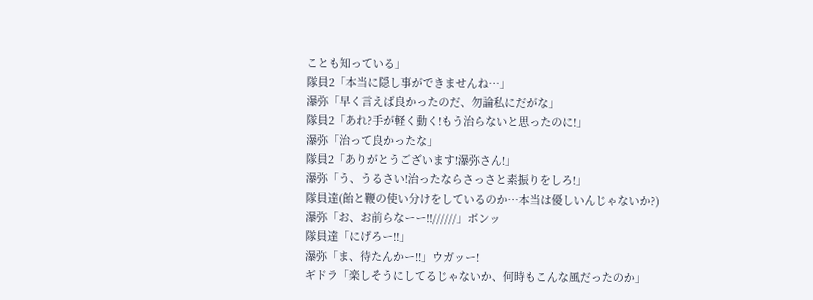ことも知っている」
隊員2「本当に隠し事ができませんね…」
瀑弥「早く言えば良かったのだ、勿論私にだがな」
隊員2「あれ?手が軽く動く!もう治らないと思ったのに!」
瀑弥「治って良かったな」
隊員2「ありがとうございます!瀑弥さん!」
瀑弥「う、うるさい!治ったならさっさと素振りをしろ!」
隊員達(飴と鞭の使い分けをしているのか…本当は優しいんじゃないか?)
瀑弥「お、お前らなーー!!//////」ボンッ
隊員達「にげろー!!」
瀑弥「ま、待たんかー!!」ウガッー!
ギドラ「楽しそうにしてるじゃないか、何時もこんな風だったのか」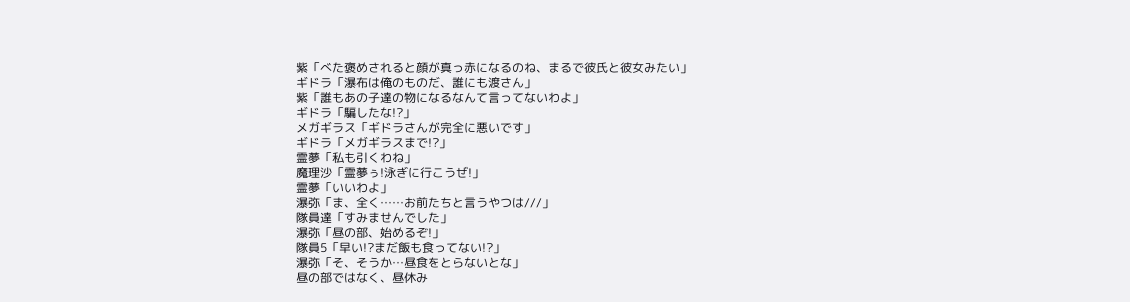紫「べた褒めされると顔が真っ赤になるのね、まるで彼氏と彼女みたい」
ギドラ「瀑布は俺のものだ、誰にも渡さん」
紫「誰もあの子達の物になるなんて言ってないわよ」
ギドラ「騙したな!?」
メガギラス「ギドラさんが完全に悪いです」
ギドラ「メガギラスまで!?」
霊夢「私も引くわね」
魔理沙「霊夢ぅ!泳ぎに行こうぜ!」
霊夢「いいわよ」
瀑弥「ま、全く……お前たちと言うやつは///」
隊員達「すみませんでした」
瀑弥「昼の部、始めるぞ!」
隊員5「早い!?まだ飯も食ってない!?」
瀑弥「そ、そうか…昼食をとらないとな」
昼の部ではなく、昼休み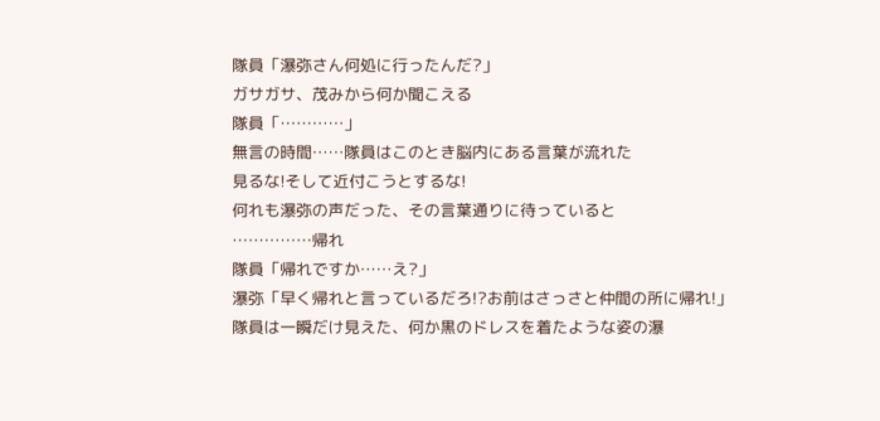隊員「瀑弥さん何処に行ったんだ?」
ガサガサ、茂みから何か聞こえる
隊員「…………」
無言の時間……隊員はこのとき脳内にある言葉が流れた
見るな!そして近付こうとするな!
何れも瀑弥の声だった、その言葉通りに待っていると
……………帰れ
隊員「帰れですか……え?」
瀑弥「早く帰れと言っているだろ!?お前はさっさと仲間の所に帰れ!」
隊員は一瞬だけ見えた、何か黒のドレスを着たような姿の瀑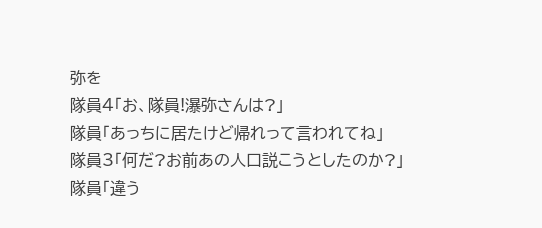弥を
隊員4「お、隊員!瀑弥さんは?」
隊員「あっちに居たけど帰れって言われてね」
隊員3「何だ?お前あの人口説こうとしたのか?」
隊員「違う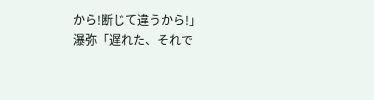から!断じて違うから!」
瀑弥「遅れた、それで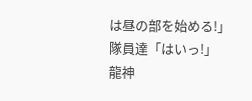は昼の部を始める!」
隊員達「はいっ!」
龍神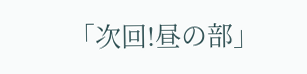「次回!昼の部」